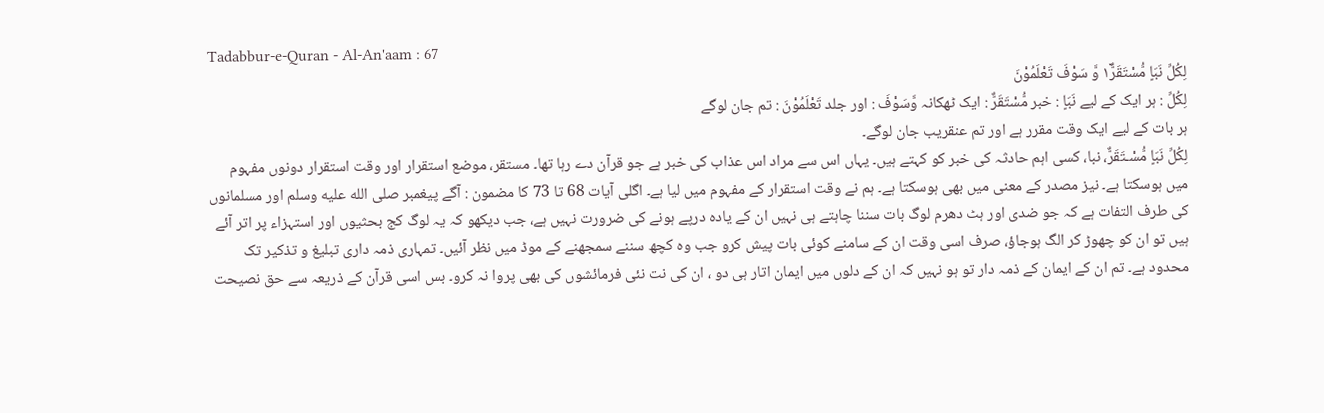Tadabbur-e-Quran - Al-An'aam : 67
لِكُلِّ نَبَاٍ مُّسْتَقَرٌّ١٘ وَّ سَوْفَ تَعْلَمُوْنَ
لِكُلِّ : ہر ایک کے لیے نَبَاٍ : خبر مُّسْتَقَرٌّ : ایک ٹھکانہ وَّسَوْفَ : اور جلد تَعْلَمُوْنَ : تم جان لوگے
ہر بات کے لیے ایک وقت مقرر ہے اور تم عنقریب جان لوگے۔
لِكُلِّ نَبَاٍ مُّسْـتَقَرٌّ، نبا، کسی اہم حادثہ کی خبر کو کہتے ہیں۔ یہاں اس سے مراد اس عذاب کی خبر ہے جو قرآن دے رہا تھا۔ مستقر، موضع استقرار اور وقت استقرار دونوں مفہوم میں ہوسکتا ہے۔ نیز مصدر کے معنی میں بھی ہوسکتا ہے۔ ہم نے وقت استقرار کے مفہوم میں لیا ہے۔ اگلی آیات 68 تا 73 کا مضمون : آگے پیغمبر صلى الله عليه وسلم اور مسلمانوں کی طرف التفات ہے کہ جو ضدی اور ہٹ دھرم لوگ بات سننا چاہتے ہی نہیں ان کے یادہ درپے ہونے کی ضرورت نہیں ہے، جب دیکھو کہ یہ لوگ کج بحثیوں اور استہزاء پر اتر آئے ہیں تو ان کو چھوڑ کر الگ ہوجاؤ، صرف اسی وقت ان کے سامنے کوئی بات پیش کرو جب وہ کچھ سننے سمجھنے کے موڈ میں نظر آئیں۔ تمہاری ذمہ داری تبلیغ و تذکیر تک محدود ہے۔ تم ان کے ایمان کے ذمہ دار تو ہو نہیں کہ ان کے دلوں میں ایمان اتار ہی دو ، ان کی نت نئی فرمائشوں کی بھی پروا نہ کرو۔ بس اسی قرآن کے ذریعہ سے حق نصیحت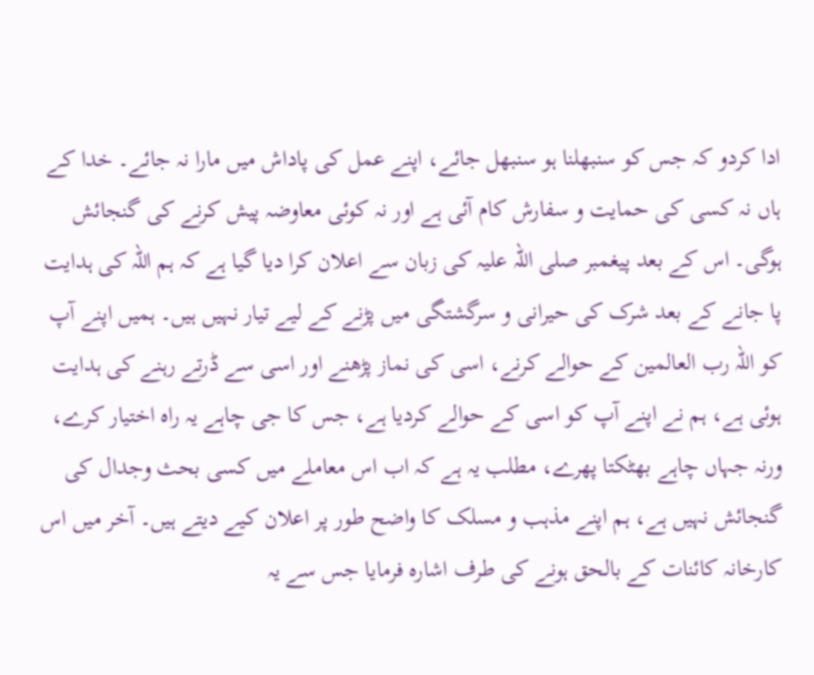ادا کردو کہ جس کو سنبھلنا ہو سنبھل جائے، اپنے عمل کی پاداش میں مارا نہ جائے۔ خدا کے ہاں نہ کسی کی حمایت و سفارش کام آئی ہے اور نہ کوئی معاوضہ پیش کرنے کی گنجائش ہوگی۔ اس کے بعد پیغمبر صلی اللہ علیہ کی زبان سے اعلان کرا دیا گیا ہے کہ ہم اللہ کی ہدایت پا جانے کے بعد شرک کی حیرانی و سرگشتگی میں پڑنے کے لیے تیار نہیں ہیں۔ ہمیں اپنے آپ کو اللہ رب العالمین کے حوالے کرنے، اسی کی نماز پڑھنے اور اسی سے ڈرتے رہنے کی ہدایت ہوئی ہے، ہم نے اپنے آپ کو اسی کے حوالے کردیا ہے، جس کا جی چاہے یہ راہ اختیار کرے، ورنہ جہاں چاہے بھٹکتا پھرے، مطلب یہ ہے کہ اب اس معاملے میں کسی بحث وجدال کی گنجائش نہیں ہے، ہم اپنے مذہب و مسلک کا واضح طور پر اعلان کیے دیتے ہیں۔ آخر میں اس کارخانہ کائنات کے بالحق ہونے کی طرف اشارہ فرمایا جس سے یہ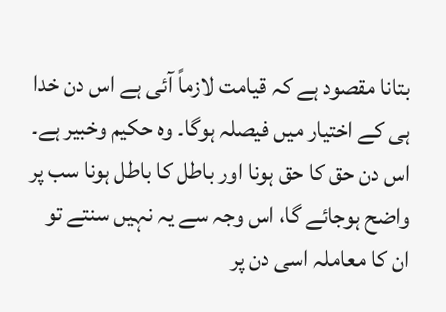بتانا مقصود ہے کہ قیامت لازماً آئی ہے اس دن خدا ہی کے اختیار میں فیصلہ ہوگا۔ وہ حکیم وخبیر ہے۔ اس دن حق کا حق ہونا اور باطل کا باطل ہونا سب پر واضح ہوجائے گا، اس وجہ سے یہ نہیں سنتے تو ان کا معاملہ اسی دن پر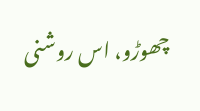چھوڑو، اس روشنی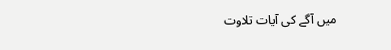میں آگے کی آیات تلاوت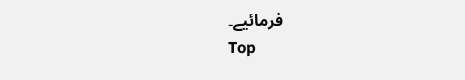فرمائیے۔
Top